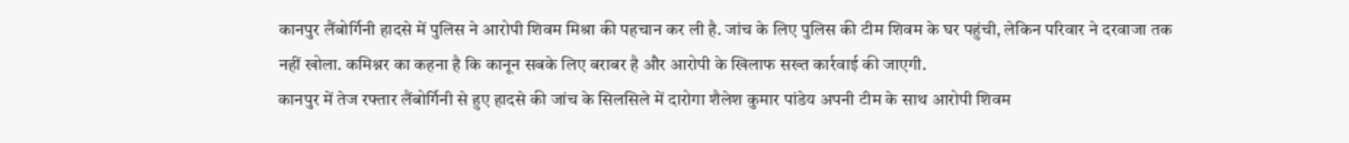कानपुर लैंबोर्गिनी हादसे में पुलिस ने आरोपी शिवम मिश्रा की पहचान कर ली है. जांच के लिए पुलिस की टीम शिवम के घर पहुंची, लेकिन परिवार ने दरवाजा तक नहीं खोला. कमिश्नर का कहना है कि कानून सबके लिए बराबर है और आरोपी के खिलाफ सख्त कार्रवाई की जाएगी.
कानपुर में तेज रफ्तार लैंबोर्गिनी से हुए हादसे की जांच के सिलसिले में दारोगा शैलेश कुमार पांडेय अपनी टीम के साथ आरोपी शिवम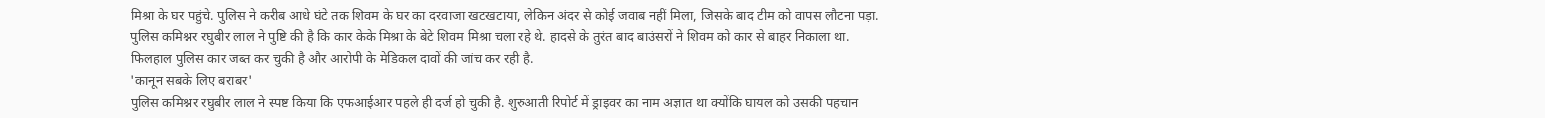मिश्रा के घर पहुंचे. पुलिस ने करीब आधे घंटे तक शिवम के घर का दरवाजा खटखटाया, लेकिन अंदर से कोई जवाब नहीं मिला, जिसके बाद टीम को वापस लौटना पड़ा.
पुलिस कमिश्नर रघुबीर लाल ने पुष्टि की है कि कार केके मिश्रा के बेटे शिवम मिश्रा चला रहे थे. हादसे के तुरंत बाद बाउंसरों ने शिवम को कार से बाहर निकाला था. फिलहाल पुलिस कार जब्त कर चुकी है और आरोपी के मेडिकल दावों की जांच कर रही है.
'कानून सबके लिए बराबर'
पुलिस कमिश्नर रघुबीर लाल ने स्पष्ट किया कि एफआईआर पहले ही दर्ज हो चुकी है. शुरुआती रिपोर्ट में ड्राइवर का नाम अज्ञात था क्योंकि घायल को उसकी पहचान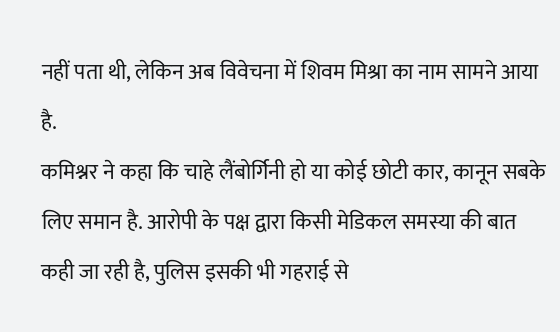नहीं पता थी, लेकिन अब विवेचना में शिवम मिश्रा का नाम सामने आया है.
कमिश्नर ने कहा कि चाहे लैंबोर्गिनी हो या कोई छोटी कार, कानून सबके लिए समान है. आरोपी के पक्ष द्वारा किसी मेडिकल समस्या की बात कही जा रही है, पुलिस इसकी भी गहराई से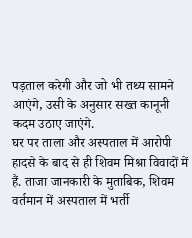पड़ताल करेगी और जो भी तथ्य सामने आएंगे, उसी के अनुसार सख्त कानूनी कदम उठाए जाएंगे.
घर पर ताला और अस्पताल में आरोपी
हादसे के बाद से ही शिवम मिश्रा विवादों में हैं. ताजा जानकारी के मुताबिक, शिवम वर्तमान में अस्पताल में भर्ती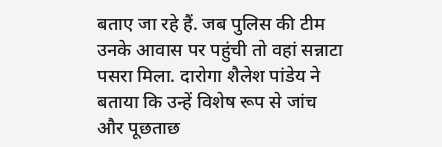बताए जा रहे हैं. जब पुलिस की टीम उनके आवास पर पहुंची तो वहां सन्नाटा पसरा मिला. दारोगा शैलेश पांडेय ने बताया कि उन्हें विशेष रूप से जांच और पूछताछ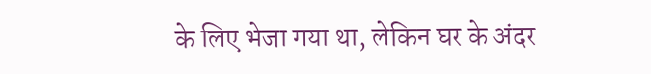के लिए भेजा गया था, लेकिन घर के अंदर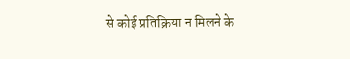से कोई प्रतिक्रिया न मिलने के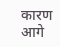कारण आगे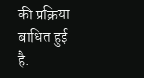की प्रक्रिया बाधित हुई है.